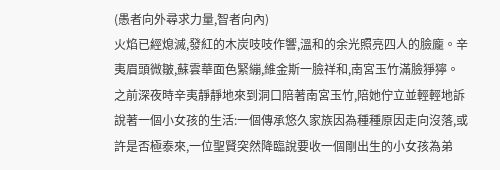(愚者向外尋求力量,智者向內)
火焰已經熄滅,發紅的木炭吱吱作響,溫和的余光照亮四人的臉龐。辛夷眉頭微皺,蘇雲華面色緊繃,維金斯一臉祥和,南宮玉竹滿臉猙獰。
之前深夜時辛夷靜靜地來到洞口陪著南宮玉竹,陪她佇立並輕輕地訴說著一個小女孩的生活:一個傳承悠久家族因為種種原因走向沒落,或許是否極泰來,一位聖賢突然降臨說要收一個剛出生的小女孩為弟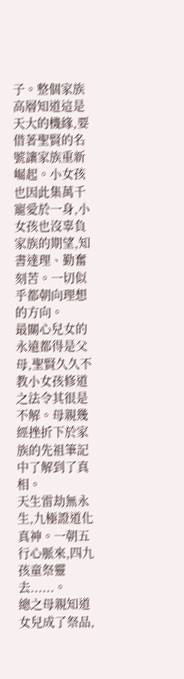子。整個家族高層知道這是天大的機緣,要借著聖賢的名號讓家族重新崛起。小女孩也因此集萬千寵愛於一身,小女孩也沒辜負家族的期望,知書達理、勤奮刻苦。一切似乎都朝向理想的方向。
最關心兒女的永遠都得是父母,聖賢久久不教小女孩修道之法令其很是不解。母親幾經挫折下於家族的先祖筆記中了解到了真相。
天生雷劫無永生,九極證道化真神。一朝五行心脈來,四九孩童祭靈去......。
總之母親知道女兒成了祭品,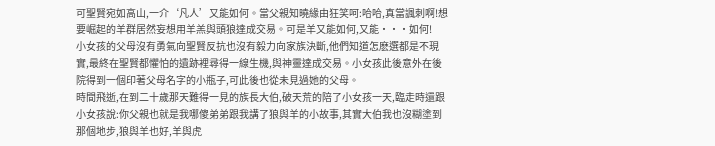可聖賢宛如高山,一介‘凡人’又能如何。當父親知曉緣由狂笑呵:哈哈,真當諷刺啊!想要崛起的羊群居然妄想用羊羔與頭狼達成交易。可是羊又能如何,又能···如何!
小女孩的父母沒有勇氣向聖賢反抗也沒有毅力向家族決斷,他們知道怎麽選都是不現實,最終在聖賢都懼怕的遺跡裡尋得一線生機,與神靈達成交易。小女孩此後意外在後院得到一個印著父母名字的小瓶子,可此後也從未見過她的父母。
時間飛逝,在到二十歲那天難得一見的族長大伯,破天荒的陪了小女孩一天,臨走時還跟小女孩說:你父親也就是我哪傻弟弟跟我講了狼與羊的小故事,其實大伯我也沒糊塗到那個地步,狼與羊也好,羊與虎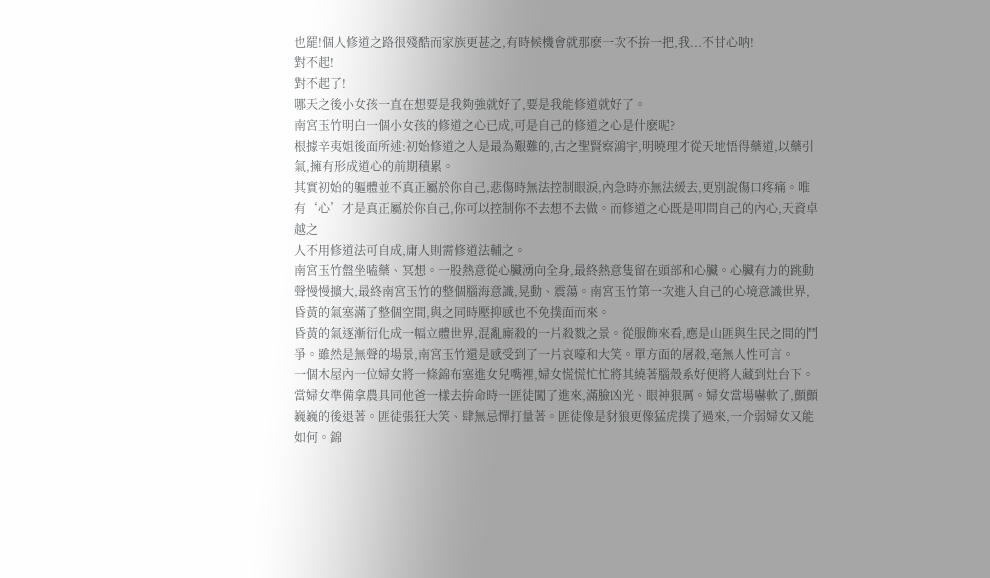也罷!個人修道之路很殘酷而家族更甚之,有時候機會就那麽一次不拚一把,我...不甘心呐!
對不起!
對不起了!
哪天之後小女孩一直在想要是我夠強就好了,要是我能修道就好了。
南宮玉竹明白一個小女孩的修道之心已成,可是自己的修道之心是什麽呢?
根據辛夷姐後面所述:初始修道之人是最為艱難的,古之聖賢察鴻宇,明曉理才從天地悟得藥道,以藥引氣,擁有形成道心的前期積累。
其實初始的軀體並不真正屬於你自己,悲傷時無法控制眼淚,內急時亦無法緩去,更別說傷口疼痛。唯有‘心’才是真正屬於你自己,你可以控制你不去想不去做。而修道之心既是叩問自己的內心,天資卓越之
人不用修道法可自成,庸人則需修道法輔之。
南宮玉竹盤坐嗑藥、冥想。一股熱意從心臟湧向全身,最終熱意隻留在頭部和心臟。心臟有力的跳動聲慢慢擴大,最終南宮玉竹的整個腦海意識,晃動、震蕩。南宮玉竹第一次進入自己的心境意識世界,昏黃的氣塞滿了整個空間,與之同時壓抑感也不免撲面而來。
昏黃的氣逐漸衍化成一幅立體世界,混亂廝殺的一片殺戮之景。從服飾來看,應是山匪與生民之間的鬥爭。雖然是無聲的場景,南宮玉竹還是感受到了一片哀嚎和大笑。單方面的屠殺,毫無人性可言。
一個木屋內一位婦女將一條錦布塞進女兒嘴裡,婦女慌慌忙忙將其繞著腦殼系好便將人藏到灶台下。當婦女準備拿農具同他爸一樣去拚命時一匪徒闖了進來,滿臉凶光、眼神狠厲。婦女當場嚇軟了,顫顫巍巍的後退著。匪徒張狂大笑、肆無忌憚打量著。匪徒像是豺狼更像猛虎撲了過來,一介弱婦女又能如何。錦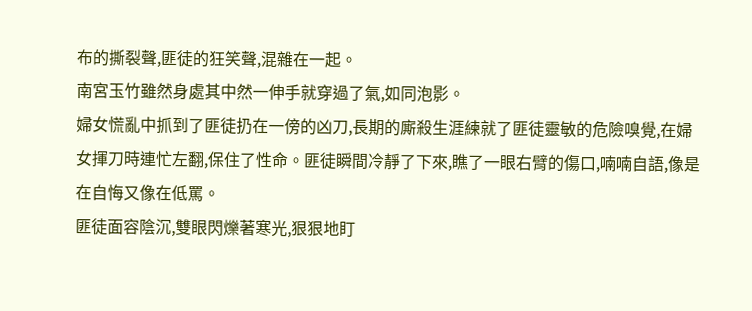布的撕裂聲,匪徒的狂笑聲,混雜在一起。
南宮玉竹雖然身處其中然一伸手就穿過了氣,如同泡影。
婦女慌亂中抓到了匪徒扔在一傍的凶刀,長期的廝殺生涯練就了匪徒靈敏的危險嗅覺,在婦女揮刀時連忙左翻,保住了性命。匪徒瞬間冷靜了下來,瞧了一眼右臂的傷口,喃喃自語,像是在自悔又像在低罵。
匪徒面容陰沉,雙眼閃爍著寒光,狠狠地盯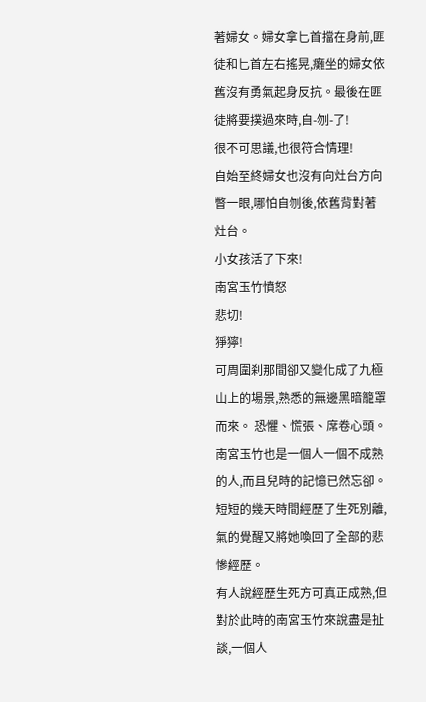著婦女。婦女拿匕首擋在身前,匪徒和匕首左右搖晃,癱坐的婦女依舊沒有勇氣起身反抗。最後在匪徒將要撲過來時,自-刎-了!
很不可思議,也很符合情理!
自始至終婦女也沒有向灶台方向瞥一眼,哪怕自刎後,依舊背對著灶台。
小女孩活了下來!
南宮玉竹憤怒
悲切!
猙獰!
可周圍刹那間卻又變化成了九極山上的場景,熟悉的無邊黑暗籠罩而來。 恐懼、慌張、席卷心頭。南宮玉竹也是一個人一個不成熟的人,而且兒時的記憶已然忘卻。短短的幾天時間經歷了生死別離,氣的覺醒又將她喚回了全部的悲慘經歷。
有人說經歷生死方可真正成熟,但對於此時的南宮玉竹來說盡是扯談,一個人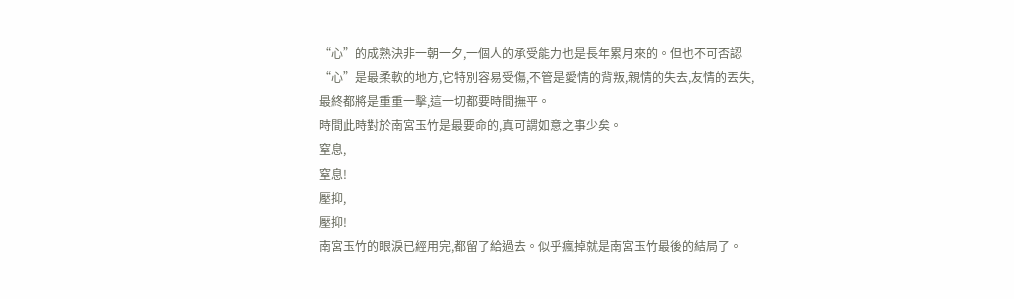“心”的成熟決非一朝一夕,一個人的承受能力也是長年累月來的。但也不可否認“心”是最柔軟的地方,它特別容易受傷,不管是愛情的背叛,親情的失去,友情的丟失,最終都將是重重一擊,這一切都要時間撫平。
時間此時對於南宮玉竹是最要命的,真可謂如意之事少矣。
窒息,
窒息!
壓抑,
壓抑!
南宮玉竹的眼淚已經用完,都留了給過去。似乎瘋掉就是南宮玉竹最後的結局了。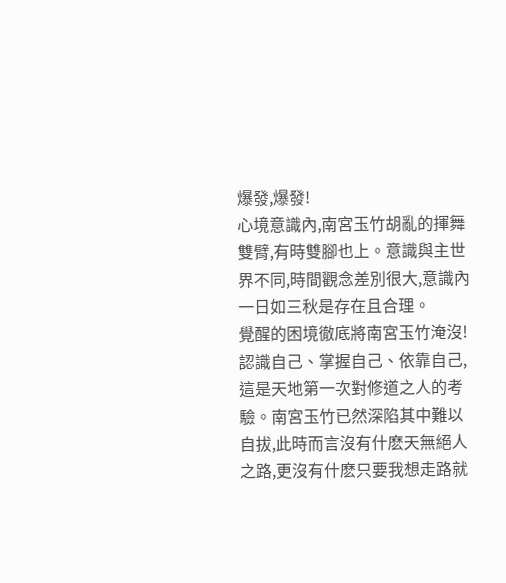爆發,爆發!
心境意識內,南宮玉竹胡亂的揮舞雙臂,有時雙腳也上。意識與主世界不同,時間觀念差別很大,意識內一日如三秋是存在且合理。
覺醒的困境徹底將南宮玉竹淹沒!
認識自己、掌握自己、依靠自己,這是天地第一次對修道之人的考驗。南宮玉竹已然深陷其中難以自拔,此時而言沒有什麽天無絕人之路,更沒有什麽只要我想走路就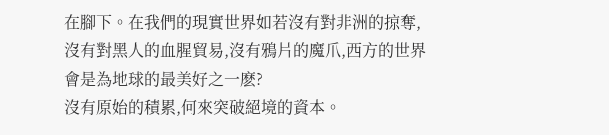在腳下。在我們的現實世界如若沒有對非洲的掠奪,沒有對黑人的血腥貿易,沒有鴉片的魔爪,西方的世界會是為地球的最美好之一麽?
沒有原始的積累,何來突破絕境的資本。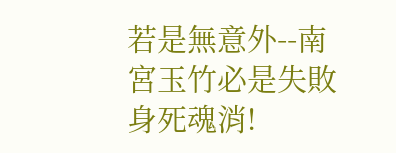若是無意外--南宮玉竹必是失敗身死魂消!